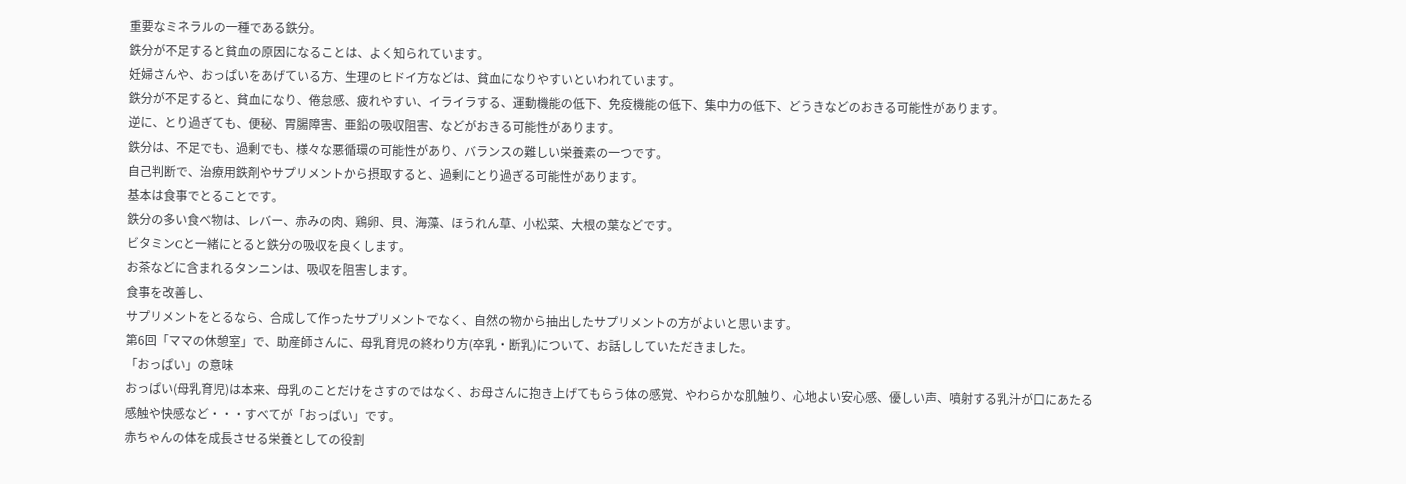重要なミネラルの一種である鉄分。
鉄分が不足すると貧血の原因になることは、よく知られています。
妊婦さんや、おっぱいをあげている方、生理のヒドイ方などは、貧血になりやすいといわれています。
鉄分が不足すると、貧血になり、倦怠感、疲れやすい、イライラする、運動機能の低下、免疫機能の低下、集中力の低下、どうきなどのおきる可能性があります。
逆に、とり過ぎても、便秘、胃腸障害、亜鉛の吸収阻害、などがおきる可能性があります。
鉄分は、不足でも、過剰でも、様々な悪循環の可能性があり、バランスの難しい栄養素の一つです。
自己判断で、治療用鉄剤やサプリメントから摂取すると、過剰にとり過ぎる可能性があります。
基本は食事でとることです。
鉄分の多い食べ物は、レバー、赤みの肉、鶏卵、貝、海藻、ほうれん草、小松菜、大根の葉などです。
ビタミンCと一緒にとると鉄分の吸収を良くします。
お茶などに含まれるタンニンは、吸収を阻害します。
食事を改善し、
サプリメントをとるなら、合成して作ったサプリメントでなく、自然の物から抽出したサプリメントの方がよいと思います。
第6回「ママの休憩室」で、助産師さんに、母乳育児の終わり方(卒乳・断乳)について、お話ししていただきました。
「おっぱい」の意味
おっぱい(母乳育児)は本来、母乳のことだけをさすのではなく、お母さんに抱き上げてもらう体の感覚、やわらかな肌触り、心地よい安心感、優しい声、噴射する乳汁が口にあたる感触や快感など・・・すべてが「おっぱい」です。
赤ちゃんの体を成長させる栄養としての役割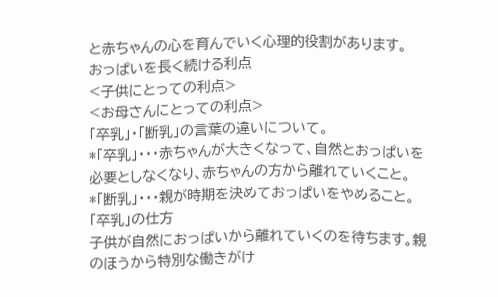と赤ちゃんの心を育んでいく心理的役割があります。
おっぱいを長く続ける利点
<子供にとっての利点>
<お母さんにとっての利点>
「卒乳」・「断乳」の言葉の違いについて。
*「卒乳」・・・赤ちゃんが大きくなって、自然とおっぱいを必要としなくなり、赤ちゃんの方から離れていくこと。
*「断乳」・・・親が時期を決めておっぱいをやめること。
「卒乳」の仕方
子供が自然におっぱいから離れていくのを待ちます。親のほうから特別な働きがけ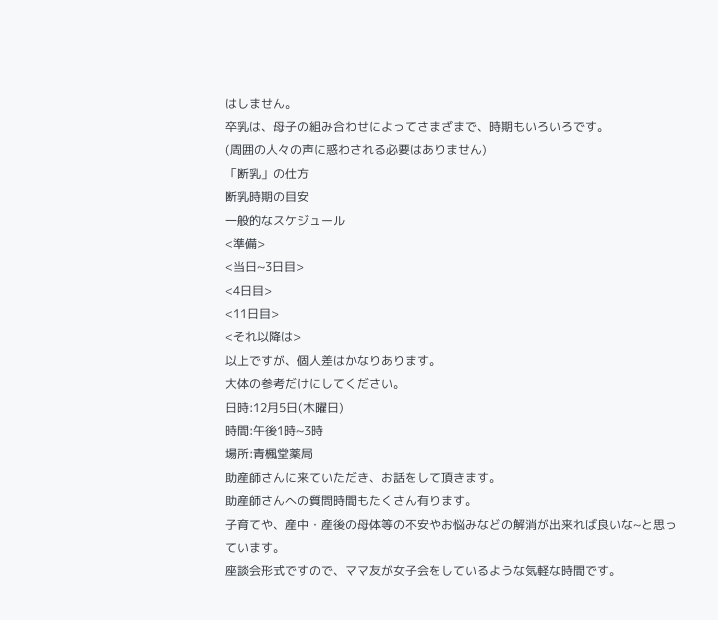はしません。
卒乳は、母子の組み合わせによってさまざまで、時期もいろいろです。
(周囲の人々の声に惑わされる必要はありません)
「断乳」の仕方
断乳時期の目安
一般的なスケジュール
<準備>
<当日~3日目>
<4日目>
<11日目>
<それ以降は>
以上ですが、個人差はかなりあります。
大体の参考だけにしてください。
日時:12月5日(木曜日)
時間:午後1時~3時
場所:青楓堂薬局
助産師さんに来ていただき、お話をして頂きます。
助産師さんへの質問時間もたくさん有ります。
子育てや、産中・産後の母体等の不安やお悩みなどの解消が出来れば良いな~と思っています。
座談会形式ですので、ママ友が女子会をしているような気軽な時間です。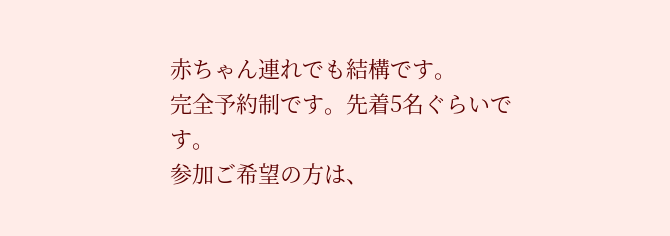赤ちゃん連れでも結構です。
完全予約制です。先着5名ぐらいです。
参加ご希望の方は、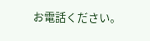お電話ください。